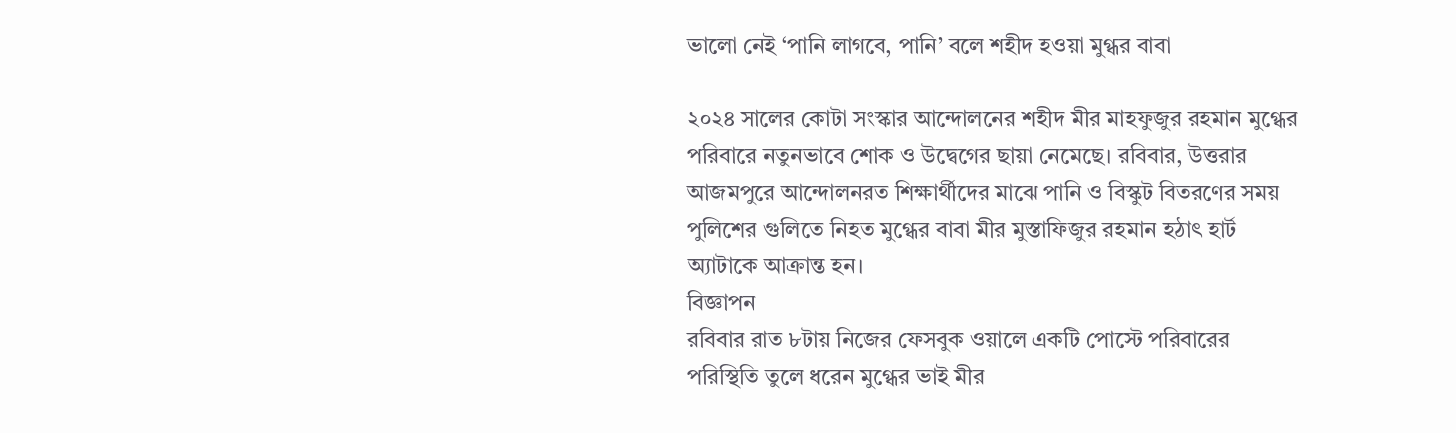ভালো নেই ‘পানি লাগবে, পানি’ বলে শহীদ হওয়া মুগ্ধর বাবা

২০২৪ সালের কোটা সংস্কার আন্দোলনের শহীদ মীর মাহফুজুর রহমান মুগ্ধের পরিবারে নতুনভাবে শোক ও উদ্বেগের ছায়া নেমেছে। রবিবার, উত্তরার আজমপুরে আন্দোলনরত শিক্ষার্থীদের মাঝে পানি ও বিস্কুট বিতরণের সময় পুলিশের গুলিতে নিহত মুগ্ধের বাবা মীর মুস্তাফিজুর রহমান হঠাৎ হার্ট অ্যাটাকে আক্রান্ত হন।
বিজ্ঞাপন
রবিবার রাত ৮টায় নিজের ফেসবুক ওয়ালে একটি পোস্টে পরিবারের পরিস্থিতি তুলে ধরেন মুগ্ধের ভাই মীর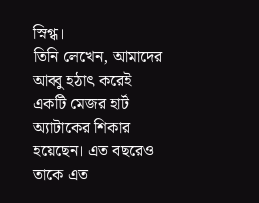স্নিগ্ধ।
তিনি লেখেন, আমাদের আব্বু হঠাৎ করেই একটি মেজর হার্ট অ্যাটাকের শিকার হয়েছেন। এত বছরেও তাকে এত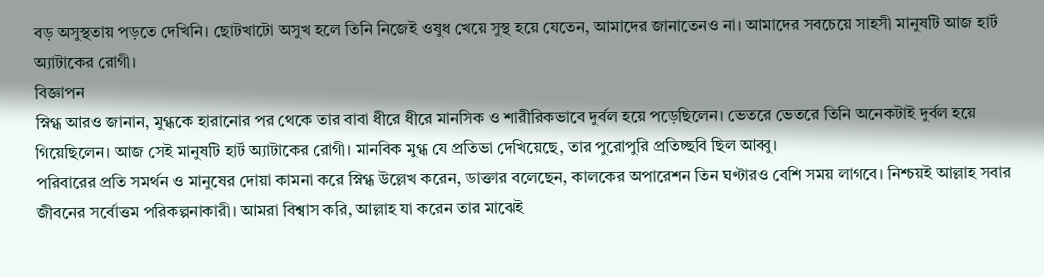বড় অসুস্থতায় পড়তে দেখিনি। ছোটখাটো অসুখ হলে তিনি নিজেই ওষুধ খেয়ে সুস্থ হয়ে যেতেন, আমাদের জানাতেনও না। আমাদের সবচেয়ে সাহসী মানুষটি আজ হার্ট অ্যাটাকের রোগী।
বিজ্ঞাপন
স্নিগ্ধ আরও জানান, মুগ্ধকে হারানোর পর থেকে তার বাবা ধীরে ধীরে মানসিক ও শারীরিকভাবে দুর্বল হয়ে পড়েছিলেন। ভেতরে ভেতরে তিনি অনেকটাই দুর্বল হয়ে গিয়েছিলেন। আজ সেই মানুষটি হার্ট অ্যাটাকের রোগী। মানবিক মুগ্ধ যে প্রতিভা দেখিয়েছে, তার পুরোপুরি প্রতিচ্ছবি ছিল আব্বু।
পরিবারের প্রতি সমর্থন ও মানুষের দোয়া কামনা করে স্নিগ্ধ উল্লেখ করেন, ডাক্তার বলেছেন, কালকের অপারেশন তিন ঘণ্টারও বেশি সময় লাগবে। নিশ্চয়ই আল্লাহ সবার জীবনের সর্বোত্তম পরিকল্পনাকারী। আমরা বিশ্বাস করি, আল্লাহ যা করেন তার মাঝেই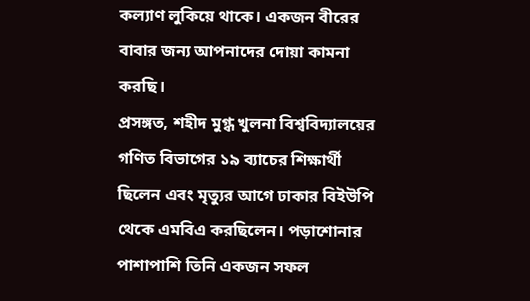কল্যাণ লুকিয়ে থাকে। একজন বীরের বাবার জন্য আপনাদের দোয়া কামনা করছি।
প্রসঙ্গত, শহীদ মুগ্ধ খুলনা বিশ্ববিদ্যালয়ের গণিত বিভাগের ১৯ ব্যাচের শিক্ষার্থী ছিলেন এবং মৃত্যুর আগে ঢাকার বিইউপি থেকে এমবিএ করছিলেন। পড়াশোনার পাশাপাশি তিনি একজন সফল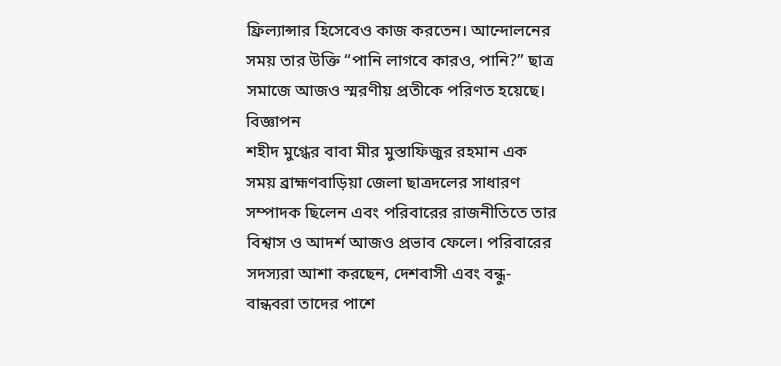ফ্রিল্যান্সার হিসেবেও কাজ করতেন। আন্দোলনের সময় তার উক্তি “পানি লাগবে কারও, পানি?” ছাত্র সমাজে আজও স্মরণীয় প্রতীকে পরিণত হয়েছে।
বিজ্ঞাপন
শহীদ মুগ্ধের বাবা মীর মুস্তাফিজুর রহমান এক সময় ব্রাহ্মণবাড়িয়া জেলা ছাত্রদলের সাধারণ সম্পাদক ছিলেন এবং পরিবারের রাজনীতিতে তার বিশ্বাস ও আদর্শ আজও প্রভাব ফেলে। পরিবারের সদস্যরা আশা করছেন, দেশবাসী এবং বন্ধু-বান্ধবরা তাদের পাশে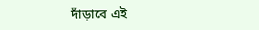দাঁড়াবে এই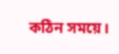কঠিন সময়ে।